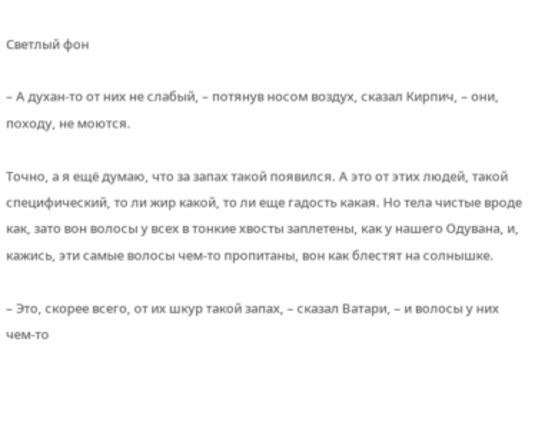Светлый фон

– А духан-то от них не слабый, – потянув носом воздух, сказал Кирпич, – они, походу, не моются.

Точно, а я ещё думаю, что за запах такой появился. А это от этих людей, такой специфический, то ли жир какой, то ли еще гадость какая. Но тела чистые вроде как, зато вон волосы у всех в тонкие хвосты заплетены, как у нашего Одувана, и, кажись, эти самые волосы чем-то пропитаны, вон как блестят на солнышке.

– Это, скорее всего, от их шкур такой запах, – сказал Ватари, – и волосы у них чем-то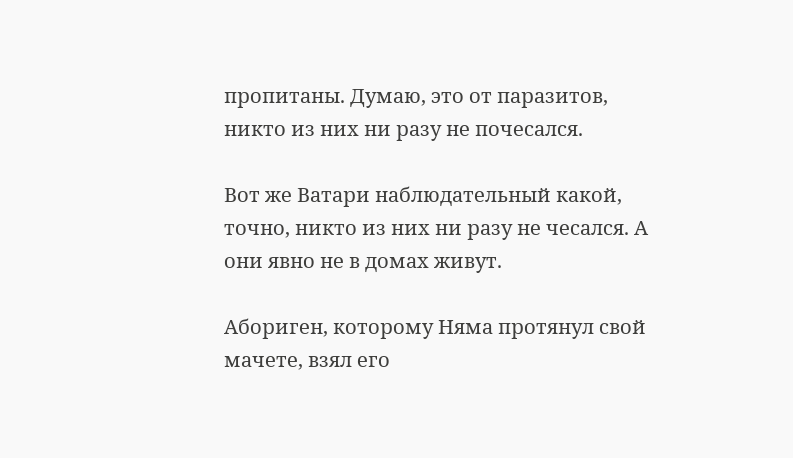пропитаны. Думаю, это от паразитов, никто из них ни разу не почесался.

Вот же Ватари наблюдательный какой, точно, никто из них ни разу не чесался. А они явно не в домах живут.

Абориген, которому Няма протянул свой мачете, взял его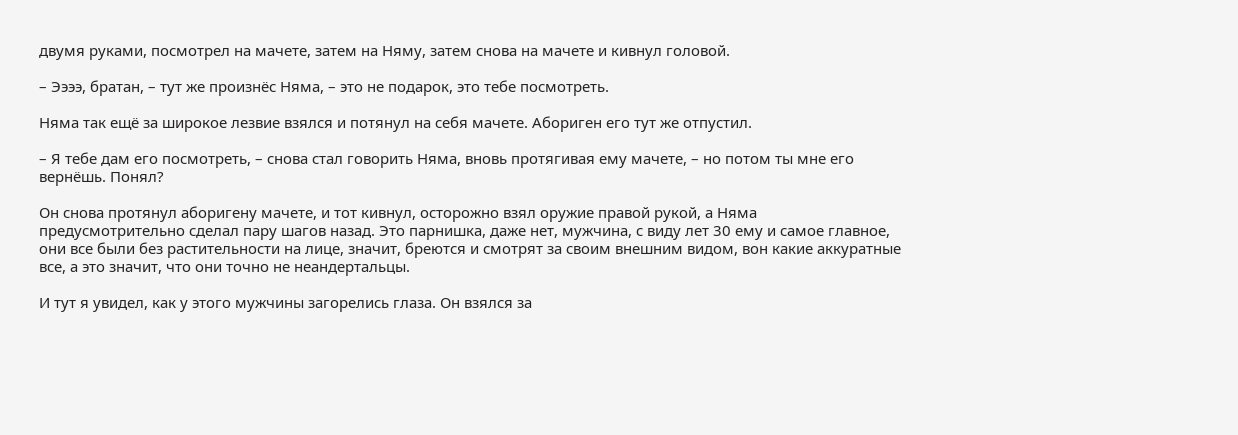двумя руками, посмотрел на мачете, затем на Няму, затем снова на мачете и кивнул головой.

– Ээээ, братан, – тут же произнёс Няма, – это не подарок, это тебе посмотреть.

Няма так ещё за широкое лезвие взялся и потянул на себя мачете. Абориген его тут же отпустил.

– Я тебе дам его посмотреть, – снова стал говорить Няма, вновь протягивая ему мачете, – но потом ты мне его вернёшь. Понял?

Он снова протянул аборигену мачете, и тот кивнул, осторожно взял оружие правой рукой, а Няма предусмотрительно сделал пару шагов назад. Это парнишка, даже нет, мужчина, с виду лет 30 ему и самое главное, они все были без растительности на лице, значит, бреются и смотрят за своим внешним видом, вон какие аккуратные все, а это значит, что они точно не неандертальцы.

И тут я увидел, как у этого мужчины загорелись глаза. Он взялся за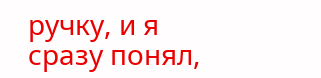ручку, и я сразу понял,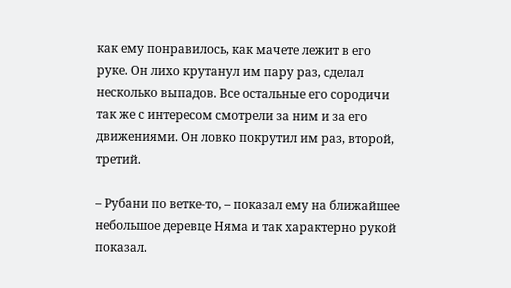как ему понравилось, как мачете лежит в его руке. Он лихо крутанул им пару раз, сделал несколько выпадов. Все остальные его сородичи так же с интересом смотрели за ним и за его движениями. Он ловко покрутил им раз, второй, третий.

– Рубани по ветке-то, – показал ему на ближайшее небольшое деревце Няма и так характерно рукой показал.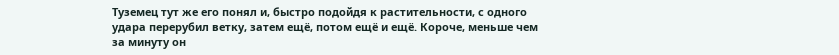Туземец тут же его понял и, быстро подойдя к растительности, с одного удара перерубил ветку, затем ещё, потом ещё и ещё. Короче, меньше чем за минуту он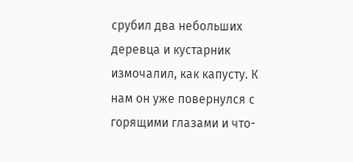срубил два небольших деревца и кустарник измочалил, как капусту. К нам он уже повернулся с горящими глазами и что-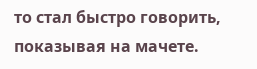то стал быстро говорить, показывая на мачете.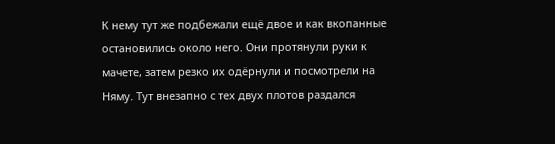К нему тут же подбежали ещё двое и как вкопанные остановились около него. Они протянули руки к мачете, затем резко их одёрнули и посмотрели на Няму. Тут внезапно с тех двух плотов раздался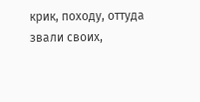крик, походу, оттуда звали своих,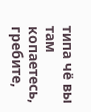типа чё вы там копаетесь, гребите,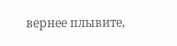вернее плывите,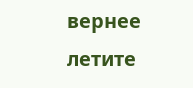вернее летите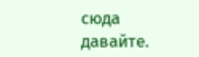сюда давайте.